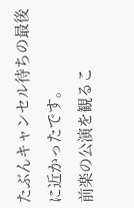たぶんキャンセル待ちの最後に近かったです。
前楽の公演を観るこ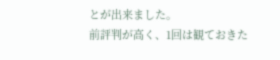とが出来ました。
前評判が高く、1回は観ておきた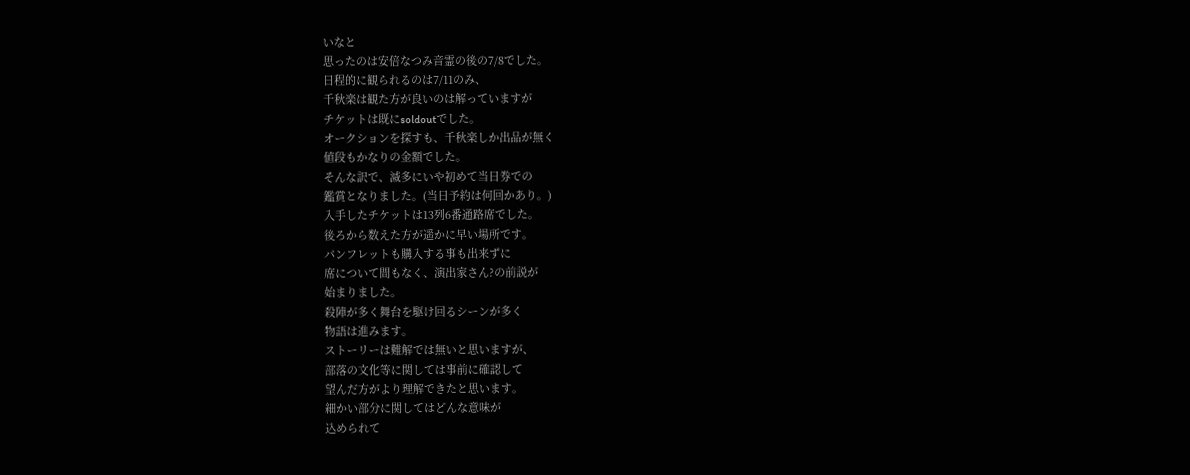いなと
思ったのは安倍なつみ音霊の後の7/8でした。
日程的に観られるのは7/11のみ、
千秋楽は観た方が良いのは解っていますが
チケットは既にsoldoutでした。
オークションを探すも、千秋楽しか出品が無く
値段もかなりの金額でした。
そんな訳で、滅多にいや初めて当日券での
鑑賞となりました。(当日予約は何回かあり。)
入手したチケットは13列6番通路席でした。
後ろから数えた方が遥かに早い場所です。
パンフレットも購入する事も出来ずに
席について間もなく、演出家さん?の前説が
始まりました。
殺陣が多く舞台を駆け回るシーンが多く
物語は進みます。
ストーリーは難解では無いと思いますが、
部落の文化等に関しては事前に確認して
望んだ方がより理解できたと思います。
細かい部分に関してはどんな意味が
込められて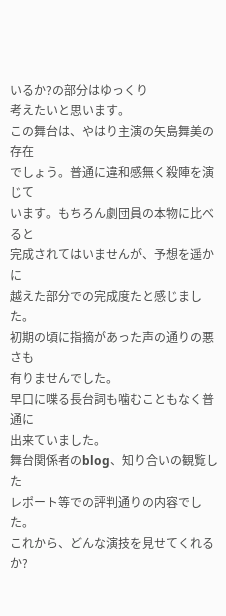いるか?の部分はゆっくり
考えたいと思います。
この舞台は、やはり主演の矢島舞美の存在
でしょう。普通に違和感無く殺陣を演じて
います。もちろん劇団員の本物に比べると
完成されてはいませんが、予想を遥かに
越えた部分での完成度たと感じました。
初期の頃に指摘があった声の通りの悪さも
有りませんでした。
早口に喋る長台詞も噛むこともなく普通に
出来ていました。
舞台関係者のblog、知り合いの観覧した
レポート等での評判通りの内容でした。
これから、どんな演技を見せてくれるか?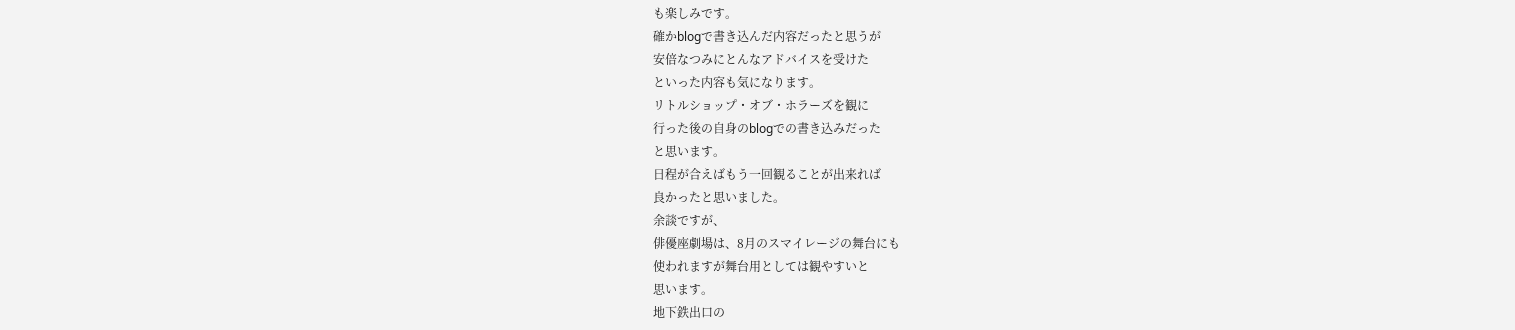も楽しみです。
確かblogで書き込んだ内容だったと思うが
安倍なつみにとんなアドバイスを受けた
といった内容も気になります。
リトルショップ・オブ・ホラーズを観に
行った後の自身のblogでの書き込みだった
と思います。
日程が合えばもう一回観ることが出来れば
良かったと思いました。
余談ですが、
俳優座劇場は、8月のスマイレージの舞台にも
使われますが舞台用としては観やすいと
思います。
地下鉄出口の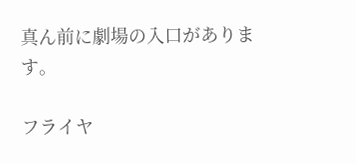真ん前に劇場の入口があります。

フライヤ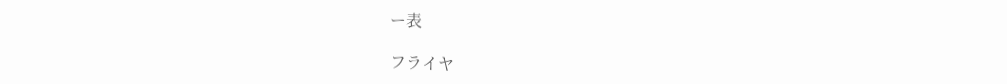ー表

フライヤ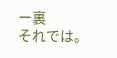ー裏
それでは。